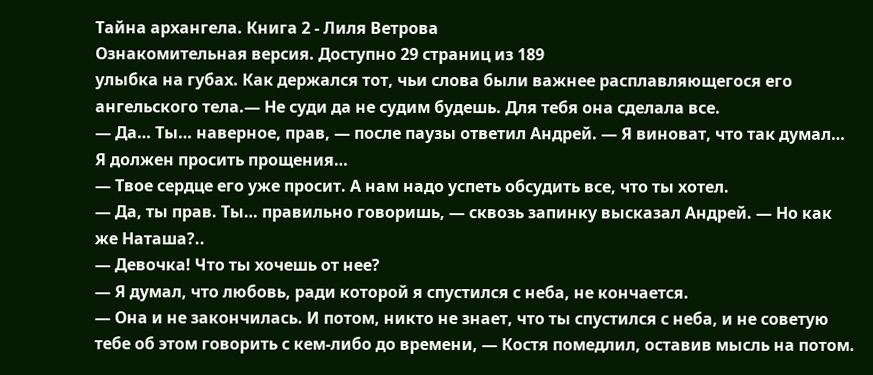Тайна архангела. Книга 2 - Лиля Ветрова
Ознакомительная версия. Доступно 29 страниц из 189
улыбка на губах. Как держался тот, чьи слова были важнее расплавляющегося его ангельского тела.— Не суди да не судим будешь. Для тебя она сделала все.
— Да… Ты… наверное, прав, — после паузы ответил Андрей. — Я виноват, что так думал… Я должен просить прощения…
— Твое сердце его уже просит. А нам надо успеть обсудить все, что ты хотел.
— Да, ты прав. Ты… правильно говоришь, — сквозь запинку высказал Андрей. — Но как же Наташа?..
— Девочка! Что ты хочешь от нее?
— Я думал, что любовь, ради которой я спустился с неба, не кончается.
— Она и не закончилась. И потом, никто не знает, что ты спустился с неба, и не советую тебе об этом говорить с кем-либо до времени, — Костя помедлил, оставив мысль на потом.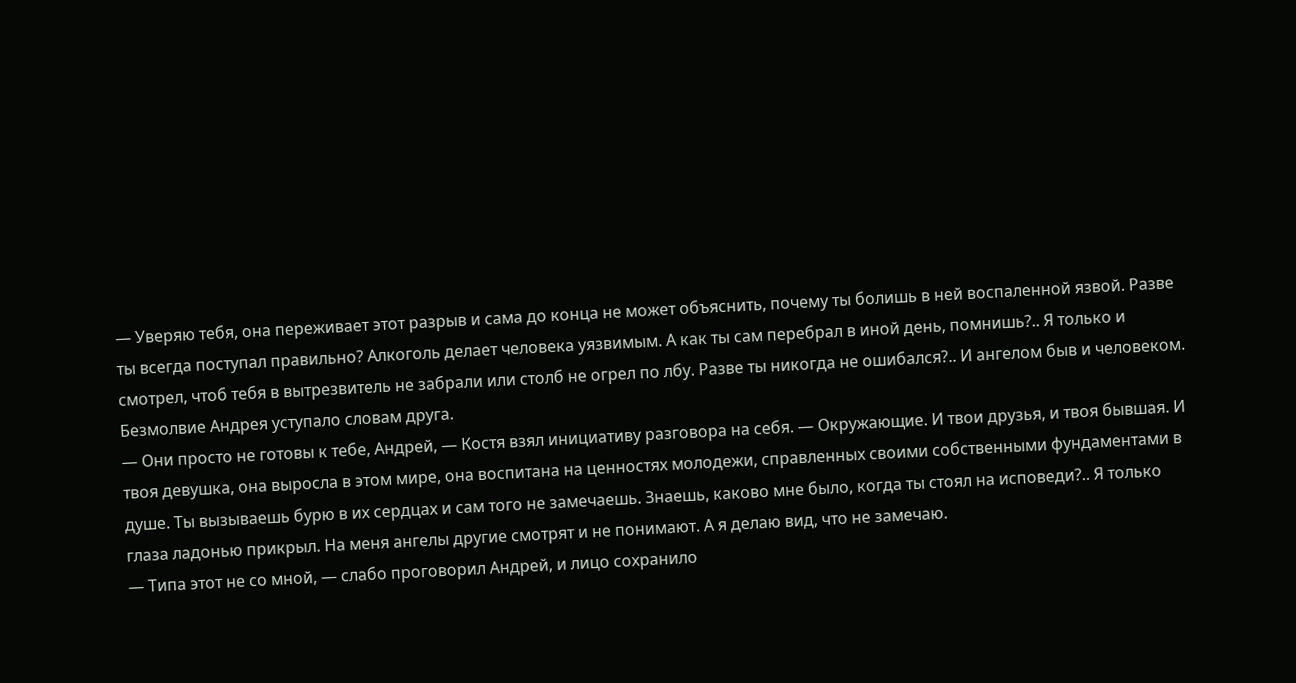— Уверяю тебя, она переживает этот разрыв и сама до конца не может объяснить, почему ты болишь в ней воспаленной язвой. Разве ты всегда поступал правильно? Алкоголь делает человека уязвимым. А как ты сам перебрал в иной день, помнишь?.. Я только и смотрел, чтоб тебя в вытрезвитель не забрали или столб не огрел по лбу. Разве ты никогда не ошибался?.. И ангелом быв и человеком.
Безмолвие Андрея уступало словам друга.
— Они просто не готовы к тебе, Андрей, — Костя взял инициативу разговора на себя. — Окружающие. И твои друзья, и твоя бывшая. И твоя девушка, она выросла в этом мире, она воспитана на ценностях молодежи, справленных своими собственными фундаментами в душе. Ты вызываешь бурю в их сердцах и сам того не замечаешь. Знаешь, каково мне было, когда ты стоял на исповеди?.. Я только глаза ладонью прикрыл. На меня ангелы другие смотрят и не понимают. А я делаю вид, что не замечаю.
— Типа этот не со мной, — слабо проговорил Андрей, и лицо сохранило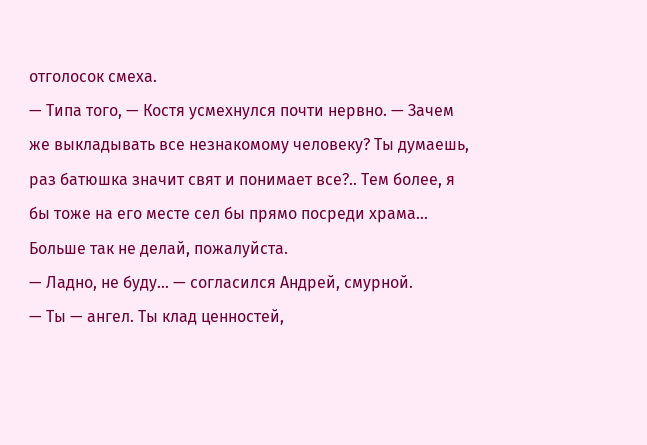отголосок смеха.
— Типа того, — Костя усмехнулся почти нервно. — Зачем же выкладывать все незнакомому человеку? Ты думаешь, раз батюшка значит свят и понимает все?.. Тем более, я бы тоже на его месте сел бы прямо посреди храма… Больше так не делай, пожалуйста.
— Ладно, не буду… — согласился Андрей, смурной.
— Ты — ангел. Ты клад ценностей,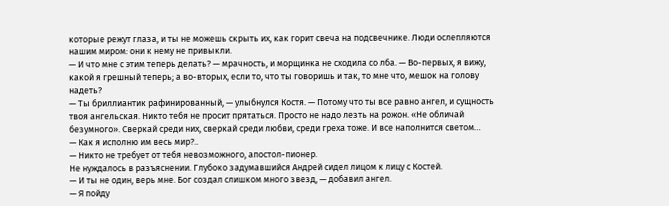которые режут глаза, и ты не можешь скрыть их, как горит свеча на подсвечнике. Люди ослепляются нашим миром: они к нему не привыкли.
— И что мне с этим теперь делать? — мрачность, и морщинка не сходила со лба. — Во-первых, я вижу, какой я грешный теперь; а во-вторых, если то, что ты говоришь и так, то мне что, мешок на голову надеть?
— Ты бриллиантик рафинированный, — улыбнулся Костя. — Потому что ты все равно ангел, и сущность твоя ангельская. Никто тебя не просит прятаться. Просто не надо лезть на рожон. «Не обличай безумного». Сверкай среди них, сверкай среди любви, среди греха тоже. И все наполнится светом…
— Как я исполню им весь мир?..
— Никто не требует от тебя невозможного, апостол-пионер.
Не нуждалось в разъяснении. Глубоко задумавшийся Андрей сидел лицом к лицу с Костей.
— И ты не один, верь мне. Бог создал слишком много звезд, — добавил ангел.
— Я пойду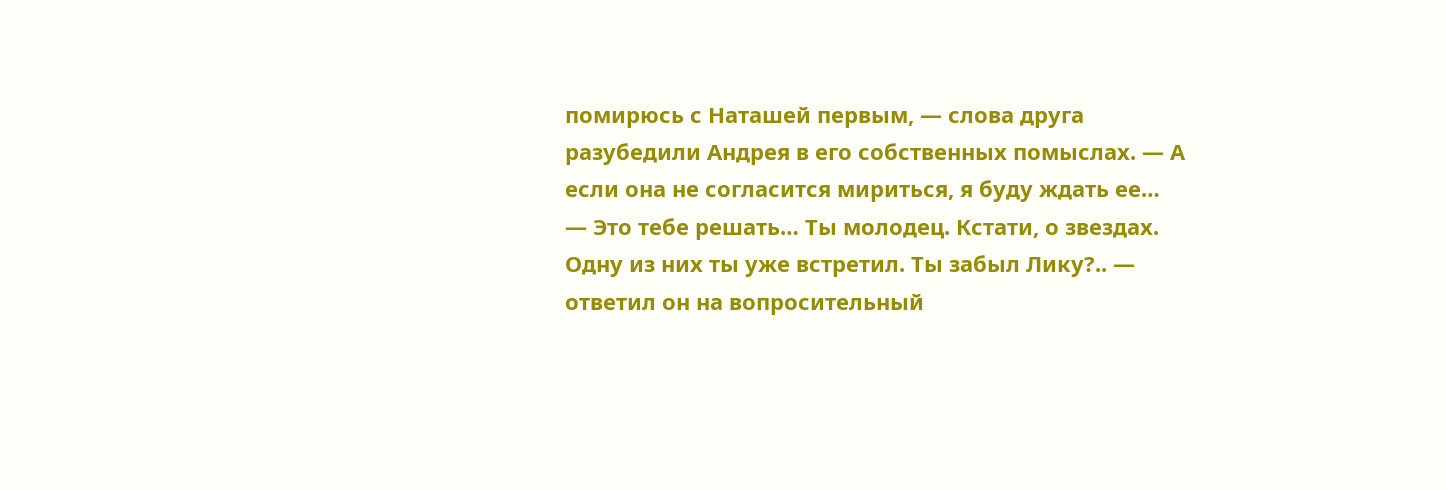помирюсь с Наташей первым, — слова друга разубедили Андрея в его собственных помыслах. — А если она не согласится мириться, я буду ждать ее…
— Это тебе решать… Ты молодец. Кстати, о звездах. Одну из них ты уже встретил. Ты забыл Лику?.. — ответил он на вопросительный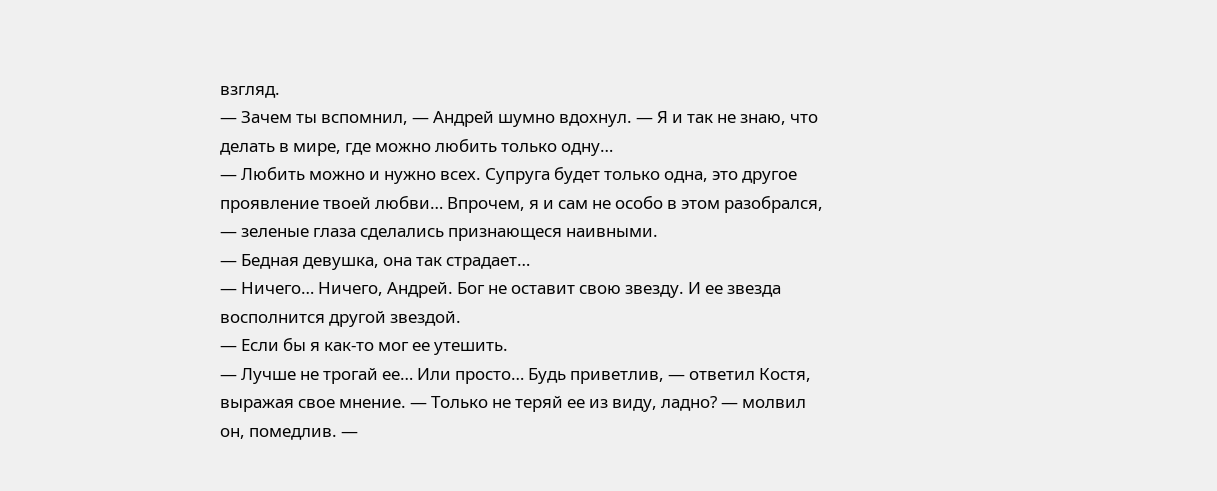взгляд.
— Зачем ты вспомнил, — Андрей шумно вдохнул. — Я и так не знаю, что делать в мире, где можно любить только одну…
— Любить можно и нужно всех. Супруга будет только одна, это другое проявление твоей любви… Впрочем, я и сам не особо в этом разобрался, — зеленые глаза сделались признающеся наивными.
— Бедная девушка, она так страдает…
— Ничего… Ничего, Андрей. Бог не оставит свою звезду. И ее звезда восполнится другой звездой.
— Если бы я как-то мог ее утешить.
— Лучше не трогай ее… Или просто… Будь приветлив, — ответил Костя, выражая свое мнение. — Только не теряй ее из виду, ладно? — молвил он, помедлив. —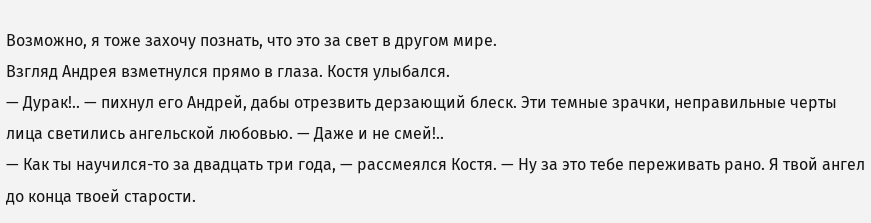Возможно, я тоже захочу познать, что это за свет в другом мире.
Взгляд Андрея взметнулся прямо в глаза. Костя улыбался.
— Дурак!.. — пихнул его Андрей, дабы отрезвить дерзающий блеск. Эти темные зрачки, неправильные черты лица светились ангельской любовью. — Даже и не смей!..
— Как ты научился-то за двадцать три года, — рассмеялся Костя. — Ну за это тебе переживать рано. Я твой ангел до конца твоей старости.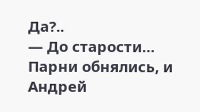Да?..
— До старости…
Парни обнялись, и Андрей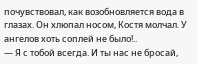почувствовал, как возобновляется вода в глазах. Он хлюпал носом, Костя молчал. У ангелов хоть соплей не было!..
— Я с тобой всегда. И ты нас не бросай,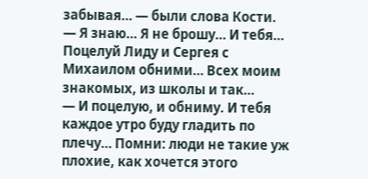забывая… — были слова Кости.
— Я знаю… Я не брошу… И тебя… Поцелуй Лиду и Сергея с Михаилом обними… Всех моим знакомых, из школы и так…
— И поцелую, и обниму. И тебя каждое утро буду гладить по плечу… Помни: люди не такие уж плохие, как хочется этого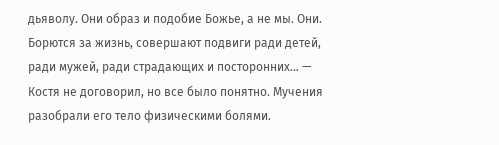дьяволу. Они образ и подобие Божье, а не мы. Они. Борются за жизнь, совершают подвиги ради детей, ради мужей, ради страдающих и посторонних… — Костя не договорил, но все было понятно. Мучения разобрали его тело физическими болями.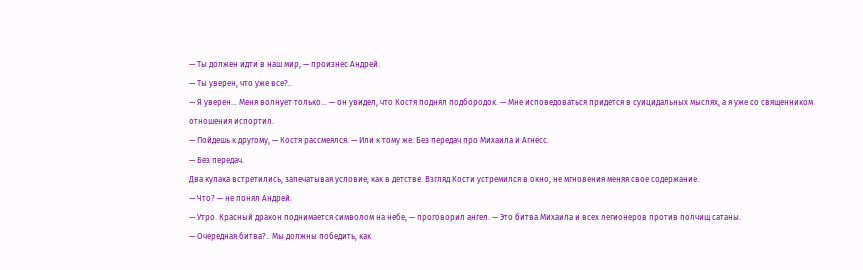— Ты должен идти в наш мир, — произнес Андрей.
— Ты уверен, что уже все?..
— Я уверен… Меня волнует только… — он увидел, что Костя поднял подбородок. — Мне исповедоваться придется в суицидальных мыслях, а я уже со священником отношения испортил.
— Пойдешь к другому, — Костя рассмеялся. — Или к тому же. Без передач про Михаила и Агнесс.
— Без передач.
Два кулака встретились, запечатывая условие, как в детстве. Взгляд Кости устремился в окно, не мгновения меняя свое содержание.
— Что? — не понял Андрей.
— Утро. Красный дракон поднимается символом на небе, — проговорил ангел. — Это битва Михаила и всех легионеров против полчищ сатаны.
— Очередная битва?.. Мы должны победить, как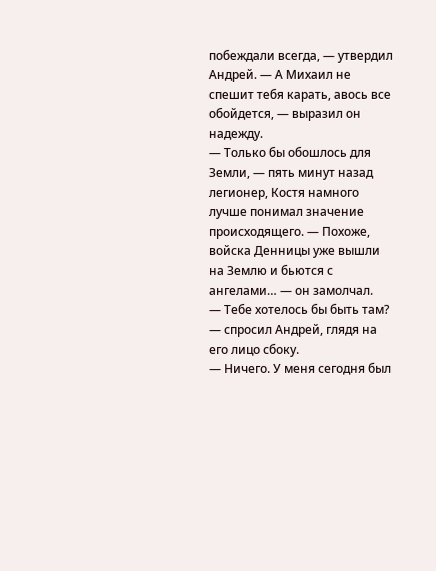побеждали всегда, — утвердил Андрей. — А Михаил не спешит тебя карать, авось все обойдется, — выразил он надежду.
— Только бы обошлось для Земли, — пять минут назад легионер, Костя намного лучше понимал значение происходящего. — Похоже, войска Денницы уже вышли на Землю и бьются с ангелами… — он замолчал.
— Тебе хотелось бы быть там? — спросил Андрей, глядя на его лицо сбоку.
— Ничего. У меня сегодня был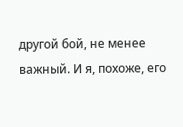другой бой, не менее важный. И я, похоже, его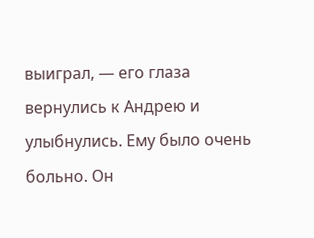выиграл, — его глаза вернулись к Андрею и улыбнулись. Ему было очень больно. Он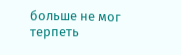больше не мог терпеть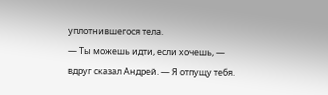уплотнившегося тела.
— Ты можешь идти, если хочешь, — вдруг сказал Андрей. — Я отпущу тебя.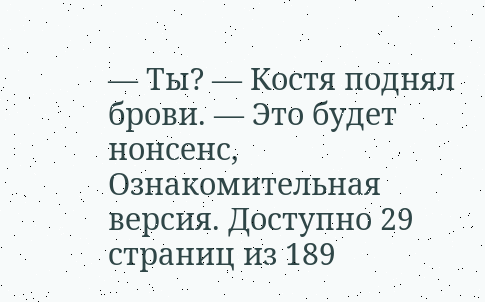— Ты? — Костя поднял брови. — Это будет нонсенс,
Ознакомительная версия. Доступно 29 страниц из 189